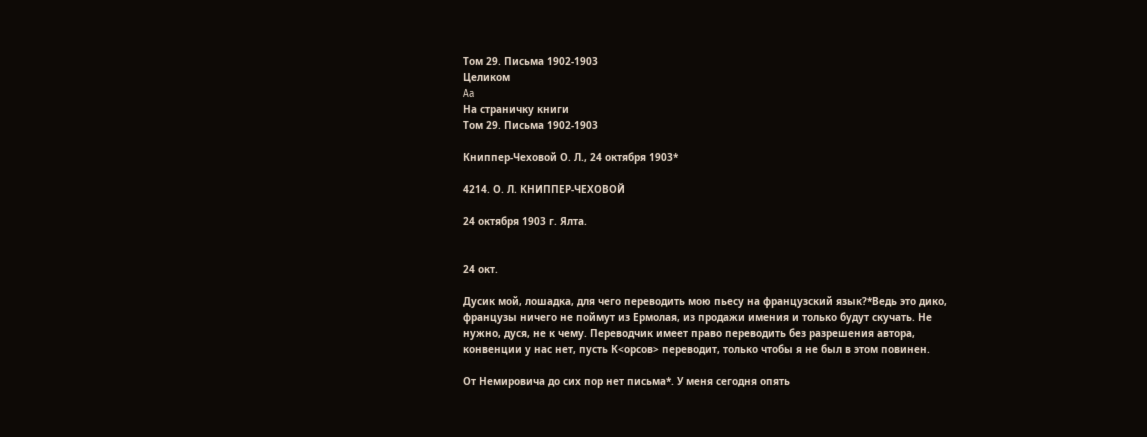Том 29. Письма 1902-1903
Целиком
Aa
На страничку книги
Том 29. Письма 1902-1903

Книппер-Чеховой О. Л., 24 октября 1903*

4214. О. Л. КНИППЕР-ЧЕХОВОЙ

24 октября 1903 г. Ялта.


24 окт.

Дусик мой, лошадка, для чего переводить мою пьесу на французский язык?*Ведь это дико, французы ничего не поймут из Ермолая, из продажи имения и только будут скучать. Не нужно, дуся, не к чему. Переводчик имеет право переводить без разрешения автора, конвенции у нас нет, пусть К<орсов> переводит, только чтобы я не был в этом повинен.

От Немировича до сих пор нет письма*. У меня сегодня опять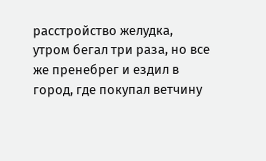расстройство желудка, утром бегал три раза, но все же пренебрег и ездил в город, где покупал ветчину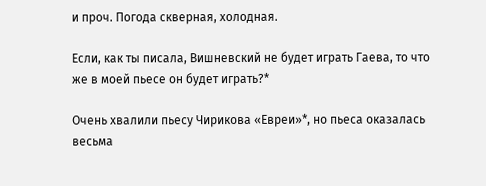и проч. Погода скверная, холодная.

Если, как ты писала, Вишневский не будет играть Гаева, то что же в моей пьесе он будет играть?*

Очень хвалили пьесу Чирикова «Евреи»*, но пьеса оказалась весьма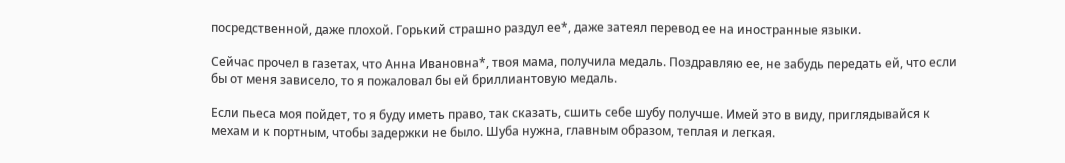посредственной, даже плохой. Горький страшно раздул ее*, даже затеял перевод ее на иностранные языки.

Сейчас прочел в газетах, что Анна Ивановна*, твоя мама, получила медаль. Поздравляю ее, не забудь передать ей, что если бы от меня зависело, то я пожаловал бы ей бриллиантовую медаль.

Если пьеса моя пойдет, то я буду иметь право, так сказать, сшить себе шубу получше. Имей это в виду, приглядывайся к мехам и к портным, чтобы задержки не было. Шуба нужна, главным образом, теплая и легкая.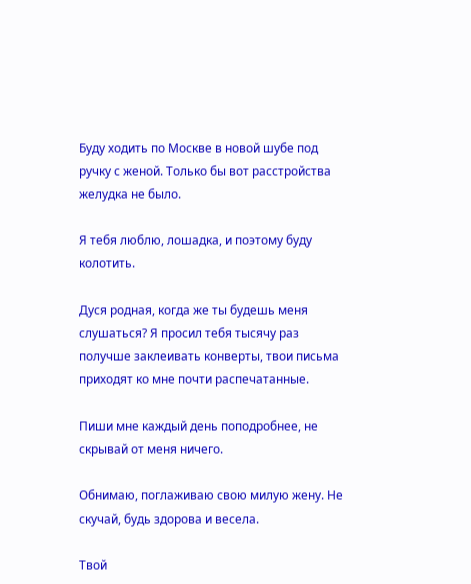Буду ходить по Москве в новой шубе под ручку с женой. Только бы вот расстройства желудка не было.

Я тебя люблю, лошадка, и поэтому буду колотить.

Дуся родная, когда же ты будешь меня слушаться? Я просил тебя тысячу раз получше заклеивать конверты, твои письма приходят ко мне почти распечатанные.

Пиши мне каждый день поподробнее, не скрывай от меня ничего.

Обнимаю, поглаживаю свою милую жену. Не скучай, будь здорова и весела.

Твой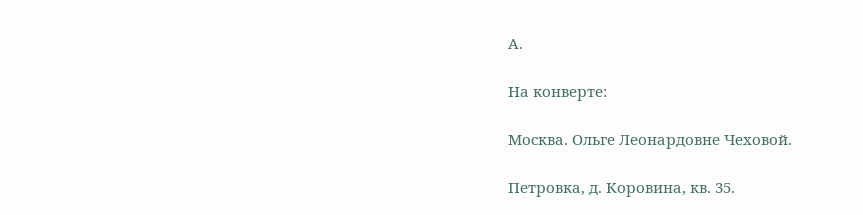А.

На конверте:

Москва. Ольге Леонардовне Чеховой.

Петровка, д. Коровина, кв. 35.